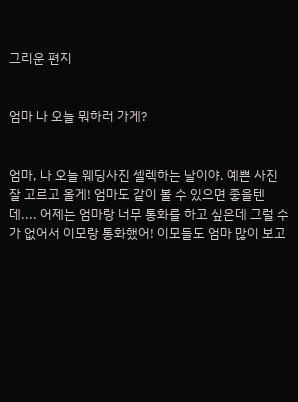그리운 편지


엄마 나 오늘 뭐하러 가게?


엄마, 나 오늘 웨딩사진 셀렉하는 날이야. 예쁜 사진 잘 고르고 올게! 엄마도 같이 볼 수 있으면 좋을텐데.... 어제는 엄마랑 너무 통화를 하고 싶은데 그럴 수가 없어서 이모랑 통화했어! 이모들도 엄마 많이 보고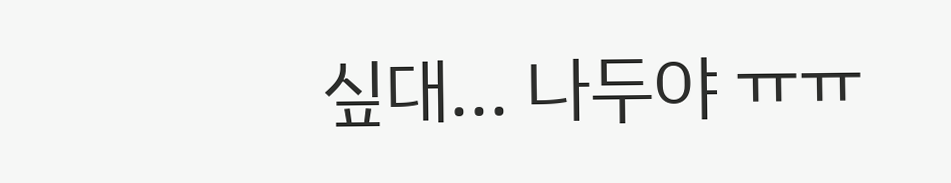싶대... 나두야 ㅠㅠ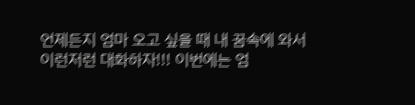언제든지 엄마 오고 싶을 때 내 꿈속에 와서 이런저런 대화하자!!! 이번에는 엄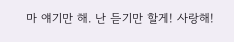마 얘기만 해. 난 듣기만 할게! 사랑해!